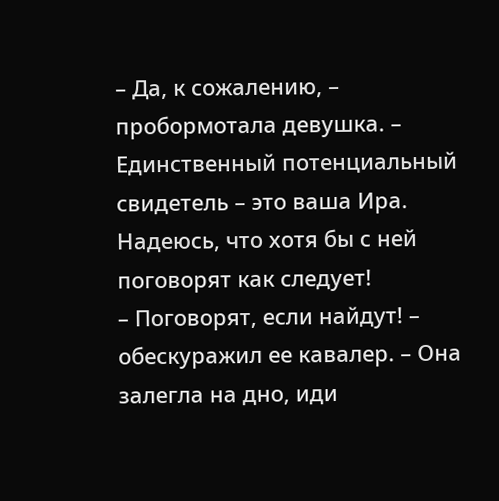– Да, к сожалению, – пробормотала девушка. – Единственный потенциальный свидетель – это ваша Ира. Надеюсь, что хотя бы с ней поговорят как следует!
– Поговорят, если найдут! – обескуражил ее кавалер. – Она залегла на дно, иди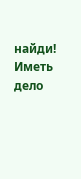найди! Иметь дело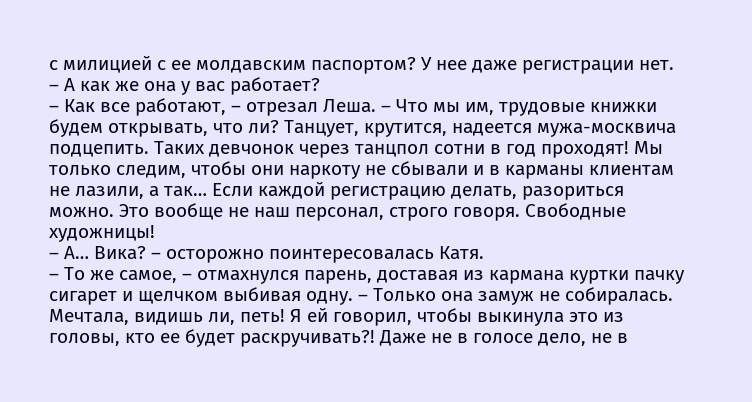с милицией с ее молдавским паспортом? У нее даже регистрации нет.
– А как же она у вас работает?
– Как все работают, – отрезал Леша. – Что мы им, трудовые книжки будем открывать, что ли? Танцует, крутится, надеется мужа-москвича подцепить. Таких девчонок через танцпол сотни в год проходят! Мы только следим, чтобы они наркоту не сбывали и в карманы клиентам не лазили, а так… Если каждой регистрацию делать, разориться можно. Это вообще не наш персонал, строго говоря. Свободные художницы!
– А… Вика? – осторожно поинтересовалась Катя.
– То же самое, – отмахнулся парень, доставая из кармана куртки пачку сигарет и щелчком выбивая одну. – Только она замуж не собиралась. Мечтала, видишь ли, петь! Я ей говорил, чтобы выкинула это из головы, кто ее будет раскручивать?! Даже не в голосе дело, не в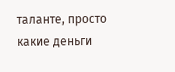таланте, просто какие деньги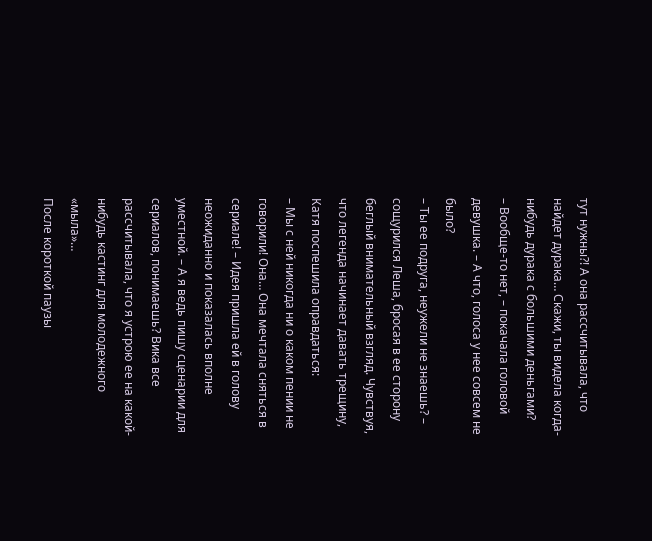тут нужны?! А она рассчитывала, что найдет дурака… Скажи, ты видела когда-нибудь дурака с большими деньгами?
– Вообще-то нет, – покачала головой девушка. – А что, голоса у нее совсем не было?
– Ты ее подруга, неужели не знаешь? – сощурился Леша, бросая в ее сторону беглый внимательный взгляд. Чувствуя, что легенда начинает давать трещину, Катя поспешила оправдаться:
– Мы с ней никогда ни о каком пении не говорили! Она… Она мечтала сняться в сериале! – Идея пришла ей в голову неожиданно и показалась вполне уместной. – А я ведь пишу сценарии для сериалов, понимаешь? Вика все рассчитывала, что я устрою ее на какой-нибудь кастинг для молодежного «мыла»…
После короткой паузы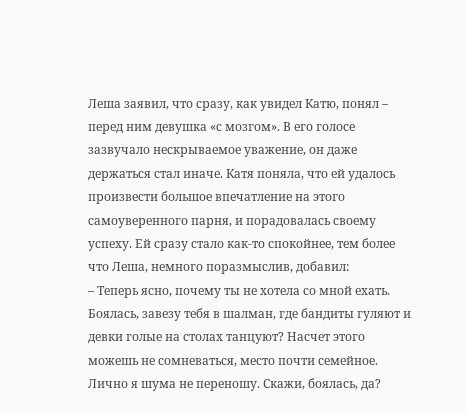Леша заявил, что сразу, как увидел Катю, понял – перед ним девушка «с мозгом». В его голосе зазвучало нескрываемое уважение, он даже держаться стал иначе. Катя поняла, что ей удалось произвести большое впечатление на этого самоуверенного парня, и порадовалась своему успеху. Ей сразу стало как-то спокойнее, тем более что Леша, немного поразмыслив, добавил:
– Теперь ясно, почему ты не хотела со мной ехать. Боялась, завезу тебя в шалман, где бандиты гуляют и девки голые на столах танцуют? Насчет этого можешь не сомневаться, место почти семейное. Лично я шума не переношу. Скажи, боялась, да?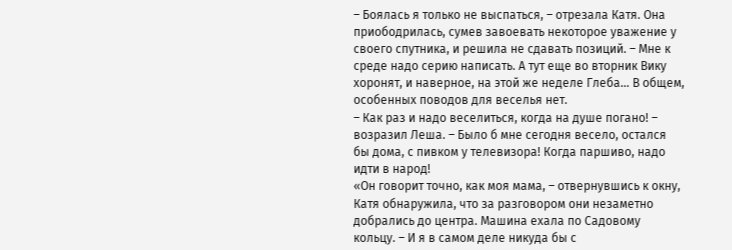– Боялась я только не выспаться, – отрезала Катя. Она приободрилась, сумев завоевать некоторое уважение у своего спутника, и решила не сдавать позиций. – Мне к среде надо серию написать. А тут еще во вторник Вику хоронят, и наверное, на этой же неделе Глеба… В общем, особенных поводов для веселья нет.
– Как раз и надо веселиться, когда на душе погано! – возразил Леша. – Было б мне сегодня весело, остался бы дома, с пивком у телевизора! Когда паршиво, надо идти в народ!
«Он говорит точно, как моя мама, – отвернувшись к окну, Катя обнаружила, что за разговором они незаметно добрались до центра. Машина ехала по Садовому кольцу. – И я в самом деле никуда бы с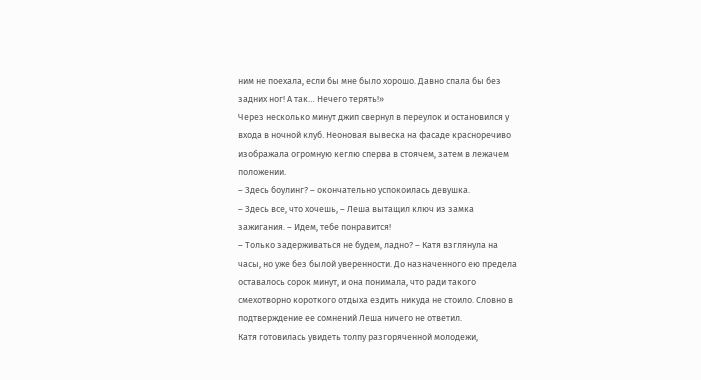ним не поехала, если бы мне было хорошо. Давно спала бы без задних ног! А так… Нечего терять!»
Через несколько минут джип свернул в переулок и остановился у входа в ночной клуб. Неоновая вывеска на фасаде красноречиво изображала огромную кеглю сперва в стоячем, затем в лежачем положении.
– Здесь боулинг? – окончательно успокоилась девушка.
– Здесь все, что хочешь, – Леша вытащил ключ из замка зажигания. – Идем, тебе понравится!
– Только задерживаться не будем, ладно? – Катя взглянула на часы, но уже без былой уверенности. До назначенного ею предела оставалось сорок минут, и она понимала, что ради такого смехотворно короткого отдыха ездить никуда не стоило. Словно в подтверждение ее сомнений Леша ничего не ответил.
Катя готовилась увидеть толпу разгоряченной молодежи,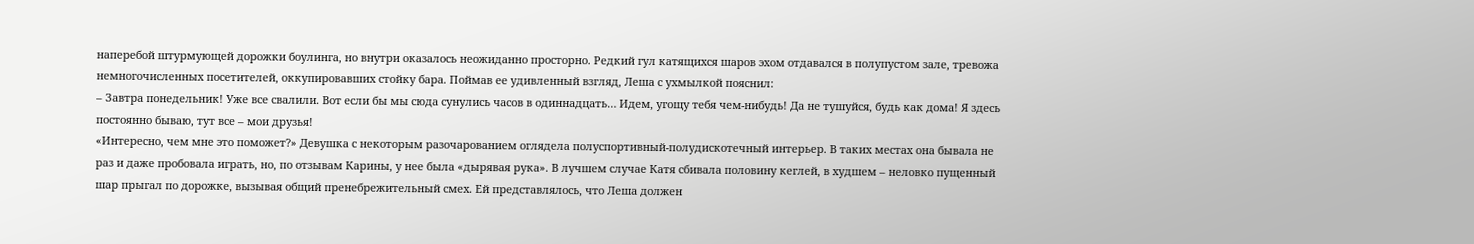наперебой штурмующей дорожки боулинга, но внутри оказалось неожиданно просторно. Редкий гул катящихся шаров эхом отдавался в полупустом зале, тревожа немногочисленных посетителей, оккупировавших стойку бара. Поймав ее удивленный взгляд, Леша с ухмылкой пояснил:
– Завтра понедельник! Уже все свалили. Вот если бы мы сюда сунулись часов в одиннадцать… Идем, угощу тебя чем-нибудь! Да не тушуйся, будь как дома! Я здесь постоянно бываю, тут все – мои друзья!
«Интересно, чем мне это поможет?» Девушка с некоторым разочарованием оглядела полуспортивный-полудискотечный интерьер. В таких местах она бывала не раз и даже пробовала играть, но, по отзывам Карины, у нее была «дырявая рука». В лучшем случае Катя сбивала половину кеглей, в худшем – неловко пущенный шар прыгал по дорожке, вызывая общий пренебрежительный смех. Ей представлялось, что Леша должен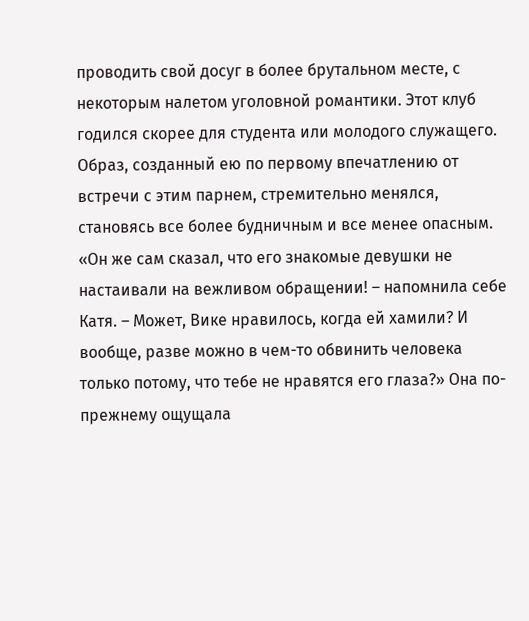проводить свой досуг в более брутальном месте, с некоторым налетом уголовной романтики. Этот клуб годился скорее для студента или молодого служащего. Образ, созданный ею по первому впечатлению от встречи с этим парнем, стремительно менялся, становясь все более будничным и все менее опасным. «Он же сам сказал, что его знакомые девушки не настаивали на вежливом обращении! – напомнила себе Катя. – Может, Вике нравилось, когда ей хамили? И вообще, разве можно в чем-то обвинить человека только потому, что тебе не нравятся его глаза?» Она по-прежнему ощущала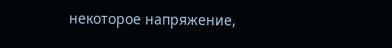некоторое напряжение,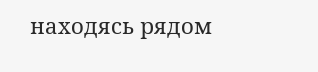находясь рядом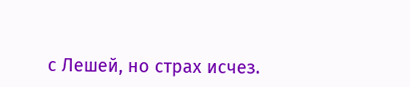с Лешей, но страх исчез.